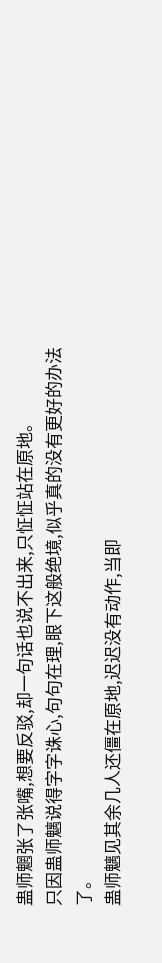蛊师魍张了张嘴,想要反驳,却一句话也说不出来,只怔怔站在原地。
只因蛊师魑说得字字诛心,句句在理,眼下这般绝境,似乎真的没有更好的办法了。
蛊师魑见其余几人还僵在原地,迟迟没有动作,当即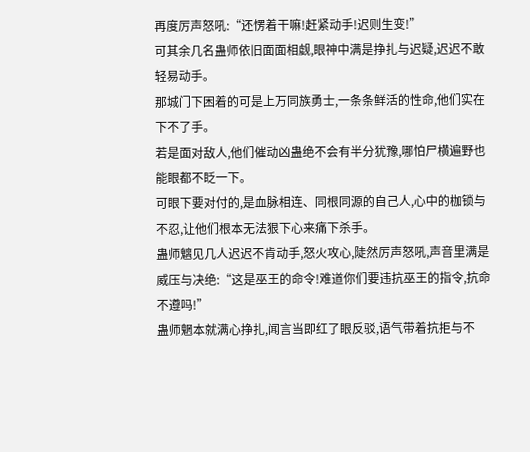再度厉声怒吼:“还愣着干嘛!赶紧动手!迟则生变!”
可其余几名蛊师依旧面面相觑,眼神中满是挣扎与迟疑,迟迟不敢轻易动手。
那城门下困着的可是上万同族勇士,一条条鲜活的性命,他们实在下不了手。
若是面对敌人,他们催动凶蛊绝不会有半分犹豫,哪怕尸横遍野也能眼都不眨一下。
可眼下要对付的,是血脉相连、同根同源的自己人,心中的枷锁与不忍,让他们根本无法狠下心来痛下杀手。
蛊师魑见几人迟迟不肯动手,怒火攻心,陡然厉声怒吼,声音里满是威压与决绝:“这是巫王的命令!难道你们要违抗巫王的指令,抗命不遵吗!”
蛊师魍本就满心挣扎,闻言当即红了眼反驳,语气带着抗拒与不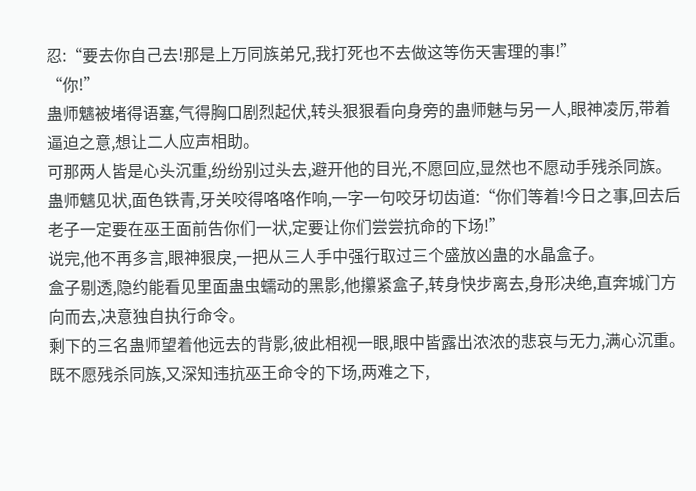忍:“要去你自己去!那是上万同族弟兄,我打死也不去做这等伤天害理的事!”
“你!”
蛊师魑被堵得语塞,气得胸口剧烈起伏,转头狠狠看向身旁的蛊师魅与另一人,眼神凌厉,带着逼迫之意,想让二人应声相助。
可那两人皆是心头沉重,纷纷别过头去,避开他的目光,不愿回应,显然也不愿动手残杀同族。
蛊师魑见状,面色铁青,牙关咬得咯咯作响,一字一句咬牙切齿道:“你们等着!今日之事,回去后老子一定要在巫王面前告你们一状,定要让你们尝尝抗命的下场!”
说完,他不再多言,眼神狠戾,一把从三人手中强行取过三个盛放凶蛊的水晶盒子。
盒子剔透,隐约能看见里面蛊虫蠕动的黑影,他攥紧盒子,转身快步离去,身形决绝,直奔城门方向而去,决意独自执行命令。
剩下的三名蛊师望着他远去的背影,彼此相视一眼,眼中皆露出浓浓的悲哀与无力,满心沉重。
既不愿残杀同族,又深知违抗巫王命令的下场,两难之下,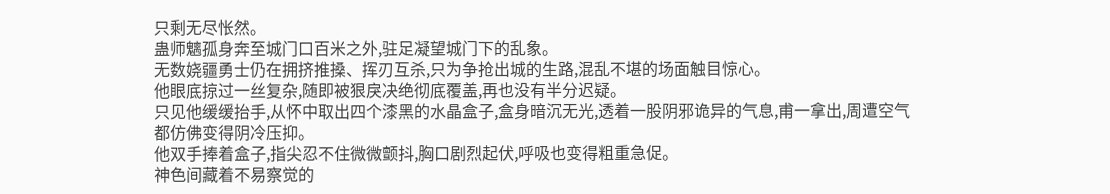只剩无尽怅然。
蛊师魑孤身奔至城门口百米之外,驻足凝望城门下的乱象。
无数娆疆勇士仍在拥挤推搡、挥刃互杀,只为争抢出城的生路,混乱不堪的场面触目惊心。
他眼底掠过一丝复杂,随即被狠戾决绝彻底覆盖,再也没有半分迟疑。
只见他缓缓抬手,从怀中取出四个漆黑的水晶盒子,盒身暗沉无光,透着一股阴邪诡异的气息,甫一拿出,周遭空气都仿佛变得阴冷压抑。
他双手捧着盒子,指尖忍不住微微颤抖,胸口剧烈起伏,呼吸也变得粗重急促。
神色间藏着不易察觉的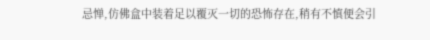忌惮,仿佛盒中装着足以覆灭一切的恐怖存在,稍有不慎便会引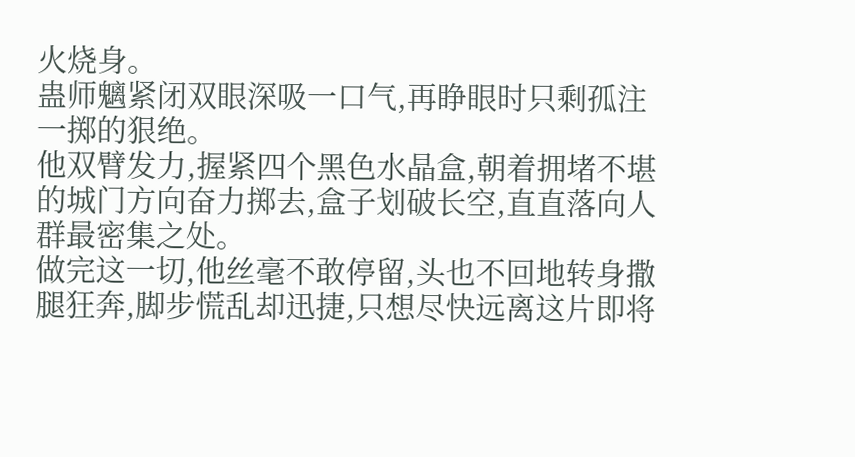火烧身。
蛊师魑紧闭双眼深吸一口气,再睁眼时只剩孤注一掷的狠绝。
他双臂发力,握紧四个黑色水晶盒,朝着拥堵不堪的城门方向奋力掷去,盒子划破长空,直直落向人群最密集之处。
做完这一切,他丝毫不敢停留,头也不回地转身撒腿狂奔,脚步慌乱却迅捷,只想尽快远离这片即将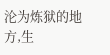沦为炼狱的地方,生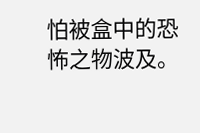怕被盒中的恐怖之物波及。